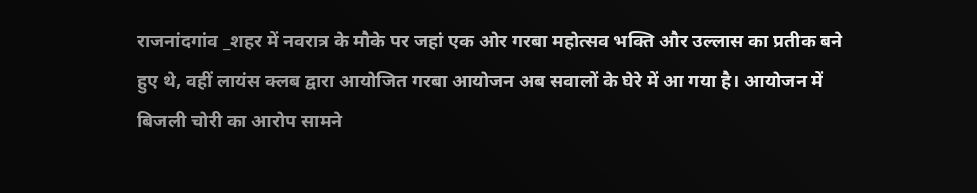राजनांदगांव _शहर में नवरात्र के मौके पर जहां एक ओर गरबा महोत्सव भक्ति और उल्लास का प्रतीक बने हुए थे, वहीं लायंस क्लब द्वारा आयोजित गरबा आयोजन अब सवालों के घेरे में आ गया है। आयोजन में बिजली चोरी का आरोप सामने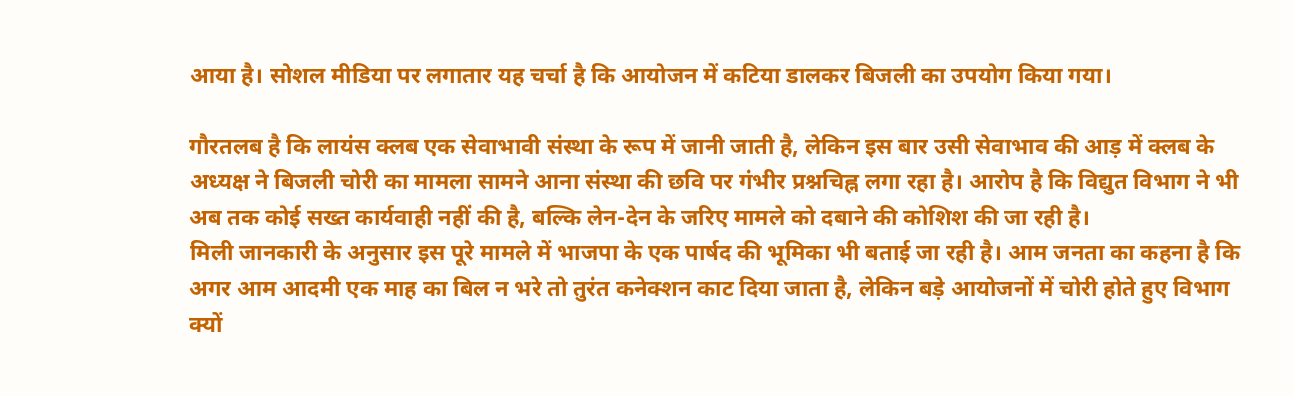आया है। सोशल मीडिया पर लगातार यह चर्चा है कि आयोजन में कटिया डालकर बिजली का उपयोग किया गया।

गौरतलब है कि लायंस क्लब एक सेवाभावी संस्था के रूप में जानी जाती है, लेकिन इस बार उसी सेवाभाव की आड़ में क्लब के अध्यक्ष ने बिजली चोरी का मामला सामने आना संस्था की छवि पर गंभीर प्रश्नचिह्न लगा रहा है। आरोप है कि विद्युत विभाग ने भी अब तक कोई सख्त कार्यवाही नहीं की है, बल्कि लेन-देन के जरिए मामले को दबाने की कोशिश की जा रही है।
मिली जानकारी के अनुसार इस पूरे मामले में भाजपा के एक पार्षद की भूमिका भी बताई जा रही है। आम जनता का कहना है कि अगर आम आदमी एक माह का बिल न भरे तो तुरंत कनेक्शन काट दिया जाता है, लेकिन बड़े आयोजनों में चोरी होते हुए विभाग क्यों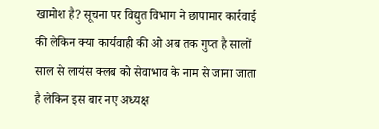खामोश है? सूचना पर विद्युत विभाग ने छापामार कार्रवाई की लेकिन क्या कार्यवाही की ओ अब तक गुप्त है सालों साल से लायंस क्लब को सेवाभाव के नाम से जाना जाता है लेकिन इस बार नए अध्यक्ष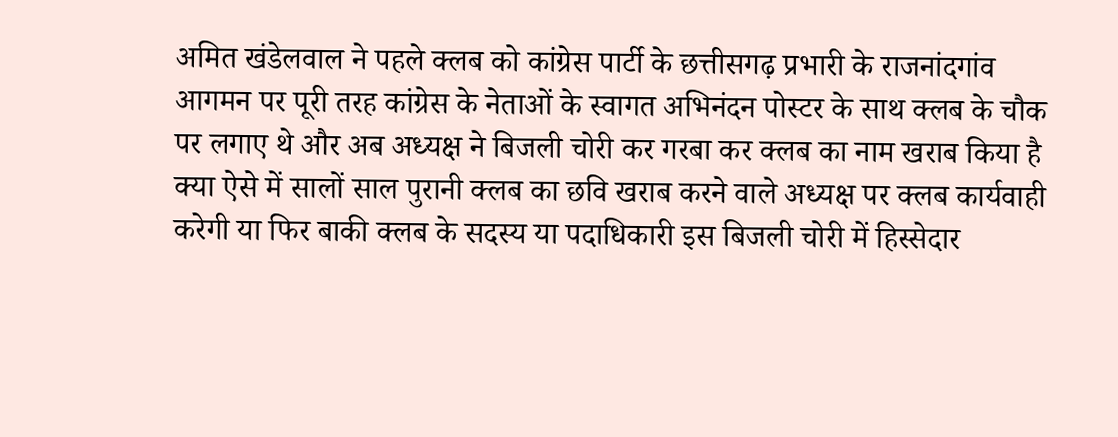अमित खंडेलवाल ने पहले क्लब को कांग्रेस पार्टी के छत्तीसगढ़ प्रभारी के राजनांदगांव आगमन पर पूरी तरह कांग्रेस के नेताओं के स्वागत अभिनंदन पोस्टर के साथ क्लब के चौक पर लगाए थे और अब अध्यक्ष ने बिजली चोरी कर गरबा कर क्लब का नाम खराब किया है क्या ऐसे में सालों साल पुरानी क्लब का छवि खराब करने वाले अध्यक्ष पर क्लब कार्यवाही करेगी या फिर बाकी क्लब के सदस्य या पदाधिकारी इस बिजली चोरी में हिस्सेदार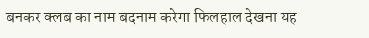बनकर क्लब का नाम बदनाम करेगा फिलहाल देखना यह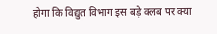होगा कि विद्युत विभाग इस बड़े क्लब पर क्या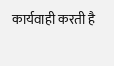कार्यवाही करती है